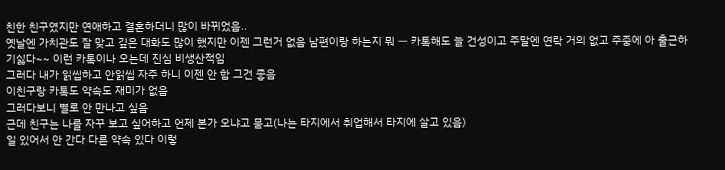친한 친구였지만 연애하고 결혼하더니 많이 바뀌었음..
옛날엔 가치관도 잘 맞고 깊은 대화도 많이 했지만 이젠 그런거 없음 남편이랑 하는지 뭐 ㅡ 카톡해도 늘 건성이고 주말엔 연락 거의 없고 주중에 아 출근하기싫다~~ 이런 카톡이나 오는데 진심 비생산적임
그러다 내가 읽씹하고 안읽씹 자주 하니 이젠 안 함 그건 좋음
이친구랑 카톡도 약속도 재미가 없음
그러다보니 별로 안 만나고 싶음
근데 친구는 나를 자꾸 보고 싶어하고 언제 본가 오냐고 묻고(나는 타지에서 취업해서 타지에 살고 있음)
일 있어서 안 간다 다른 약속 있다 이렇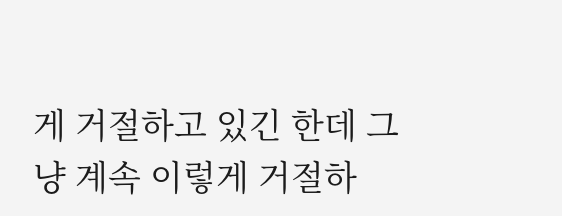게 거절하고 있긴 한데 그냥 계속 이렇게 거절하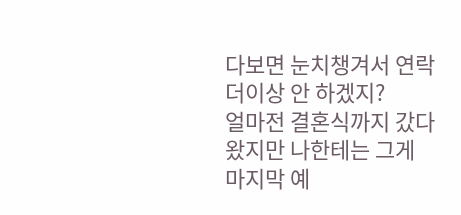다보면 눈치챙겨서 연락 더이상 안 하겠지?
얼마전 결혼식까지 갔다왔지만 나한테는 그게 마지막 예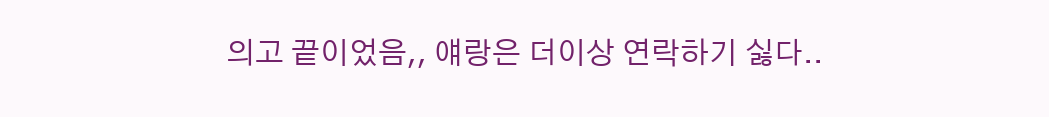의고 끝이었음,, 얘랑은 더이상 연락하기 싫다..